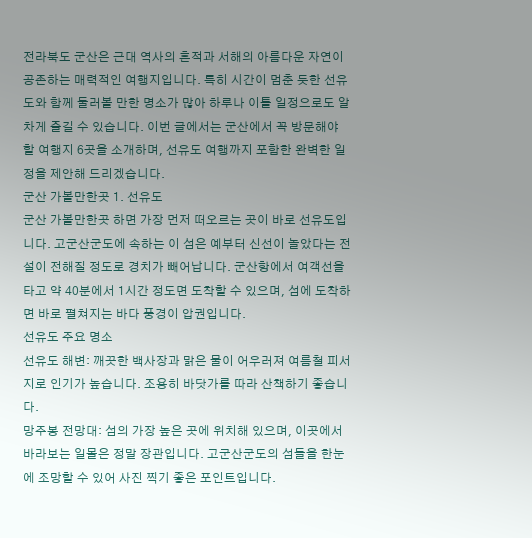전라북도 군산은 근대 역사의 흔적과 서해의 아름다운 자연이 공존하는 매력적인 여행지입니다. 특히 시간이 멈춘 듯한 선유도와 함께 둘러볼 만한 명소가 많아 하루나 이틀 일정으로도 알차게 즐길 수 있습니다. 이번 글에서는 군산에서 꼭 방문해야 할 여행지 6곳을 소개하며, 선유도 여행까지 포함한 완벽한 일정을 제안해 드리겠습니다.
군산 가볼만한곳 1. 선유도
군산 가볼만한곳 하면 가장 먼저 떠오르는 곳이 바로 선유도입니다. 고군산군도에 속하는 이 섬은 예부터 신선이 놀았다는 전설이 전해질 정도로 경치가 빼어납니다. 군산항에서 여객선을 타고 약 40분에서 1시간 정도면 도착할 수 있으며, 섬에 도착하면 바로 펼쳐지는 바다 풍경이 압권입니다.
선유도 주요 명소
선유도 해변: 깨끗한 백사장과 맑은 물이 어우러져 여름철 피서지로 인기가 높습니다. 조용히 바닷가를 따라 산책하기 좋습니다.
망주봉 전망대: 섬의 가장 높은 곳에 위치해 있으며, 이곳에서 바라보는 일몰은 정말 장관입니다. 고군산군도의 섬들을 한눈에 조망할 수 있어 사진 찍기 좋은 포인트입니다.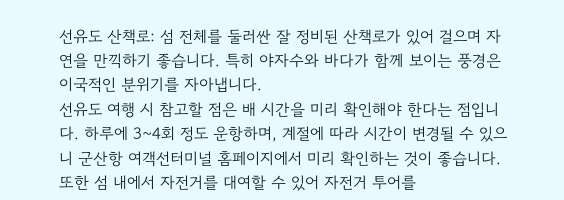선유도 산책로: 섬 전체를 둘러싼 잘 정비된 산책로가 있어 걸으며 자연을 만끽하기 좋습니다. 특히 야자수와 바다가 함께 보이는 풍경은 이국적인 분위기를 자아냅니다.
선유도 여행 시 참고할 점은 배 시간을 미리 확인해야 한다는 점입니다. 하루에 3~4회 정도 운항하며, 계절에 따라 시간이 변경될 수 있으니 군산항 여객선터미널 홈페이지에서 미리 확인하는 것이 좋습니다. 또한 섬 내에서 자전거를 대여할 수 있어 자전거 투어를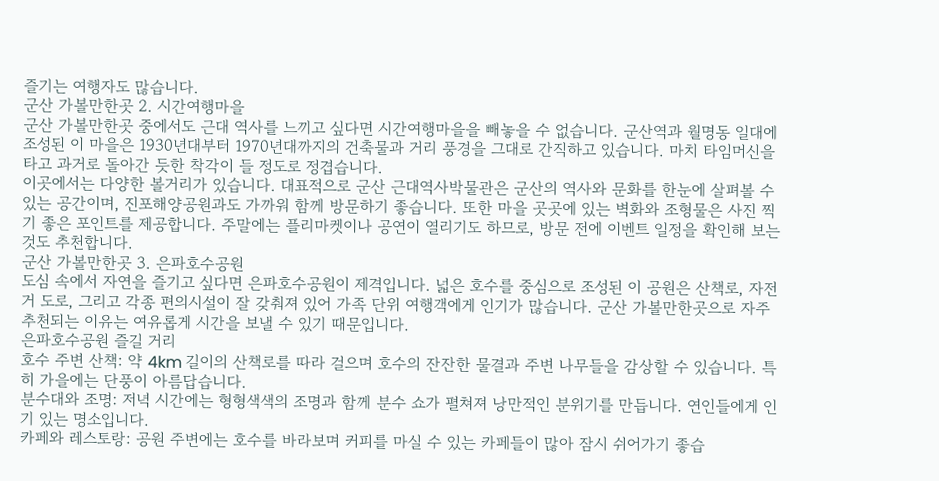즐기는 여행자도 많습니다.
군산 가볼만한곳 2. 시간여행마을
군산 가볼만한곳 중에서도 근대 역사를 느끼고 싶다면 시간여행마을을 빼놓을 수 없습니다. 군산역과 월명동 일대에 조성된 이 마을은 1930년대부터 1970년대까지의 건축물과 거리 풍경을 그대로 간직하고 있습니다. 마치 타임머신을 타고 과거로 돌아간 듯한 착각이 들 정도로 정겹습니다.
이곳에서는 다양한 볼거리가 있습니다. 대표적으로 군산 근대역사박물관은 군산의 역사와 문화를 한눈에 살펴볼 수 있는 공간이며, 진포해양공원과도 가까워 함께 방문하기 좋습니다. 또한 마을 곳곳에 있는 벽화와 조형물은 사진 찍기 좋은 포인트를 제공합니다. 주말에는 플리마켓이나 공연이 열리기도 하므로, 방문 전에 이벤트 일정을 확인해 보는 것도 추천합니다.
군산 가볼만한곳 3. 은파호수공원
도심 속에서 자연을 즐기고 싶다면 은파호수공원이 제격입니다. 넓은 호수를 중심으로 조성된 이 공원은 산책로, 자전거 도로, 그리고 각종 편의시설이 잘 갖춰져 있어 가족 단위 여행객에게 인기가 많습니다. 군산 가볼만한곳으로 자주 추천되는 이유는 여유롭게 시간을 보낼 수 있기 때문입니다.
은파호수공원 즐길 거리
호수 주변 산책: 약 4km 길이의 산책로를 따라 걸으며 호수의 잔잔한 물결과 주변 나무들을 감상할 수 있습니다. 특히 가을에는 단풍이 아름답습니다.
분수대와 조명: 저녁 시간에는 형형색색의 조명과 함께 분수 쇼가 펼쳐져 낭만적인 분위기를 만듭니다. 연인들에게 인기 있는 명소입니다.
카페와 레스토랑: 공원 주변에는 호수를 바라보며 커피를 마실 수 있는 카페들이 많아 잠시 쉬어가기 좋습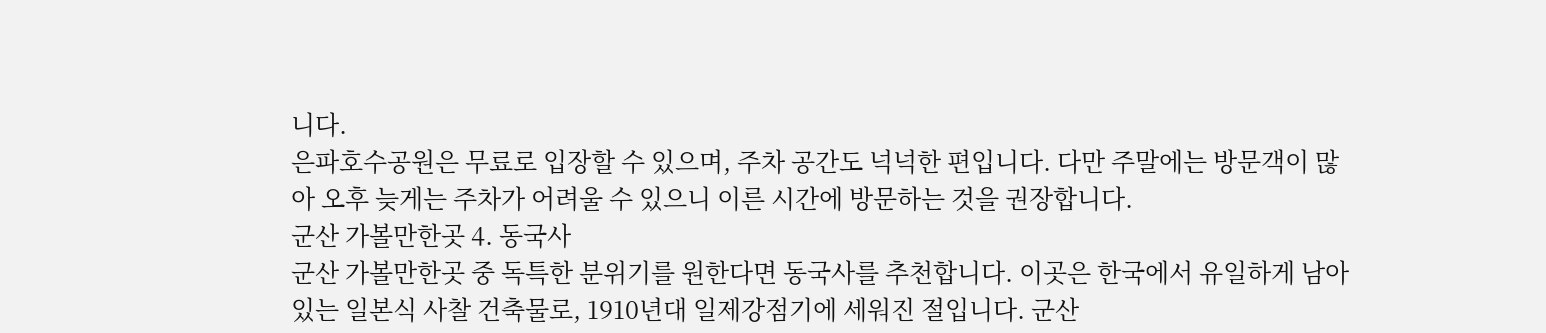니다.
은파호수공원은 무료로 입장할 수 있으며, 주차 공간도 넉넉한 편입니다. 다만 주말에는 방문객이 많아 오후 늦게는 주차가 어려울 수 있으니 이른 시간에 방문하는 것을 권장합니다.
군산 가볼만한곳 4. 동국사
군산 가볼만한곳 중 독특한 분위기를 원한다면 동국사를 추천합니다. 이곳은 한국에서 유일하게 남아 있는 일본식 사찰 건축물로, 1910년대 일제강점기에 세워진 절입니다. 군산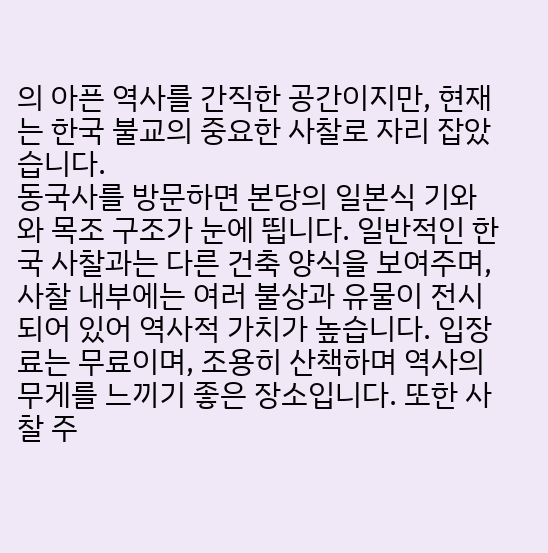의 아픈 역사를 간직한 공간이지만, 현재는 한국 불교의 중요한 사찰로 자리 잡았습니다.
동국사를 방문하면 본당의 일본식 기와와 목조 구조가 눈에 띕니다. 일반적인 한국 사찰과는 다른 건축 양식을 보여주며, 사찰 내부에는 여러 불상과 유물이 전시되어 있어 역사적 가치가 높습니다. 입장료는 무료이며, 조용히 산책하며 역사의 무게를 느끼기 좋은 장소입니다. 또한 사찰 주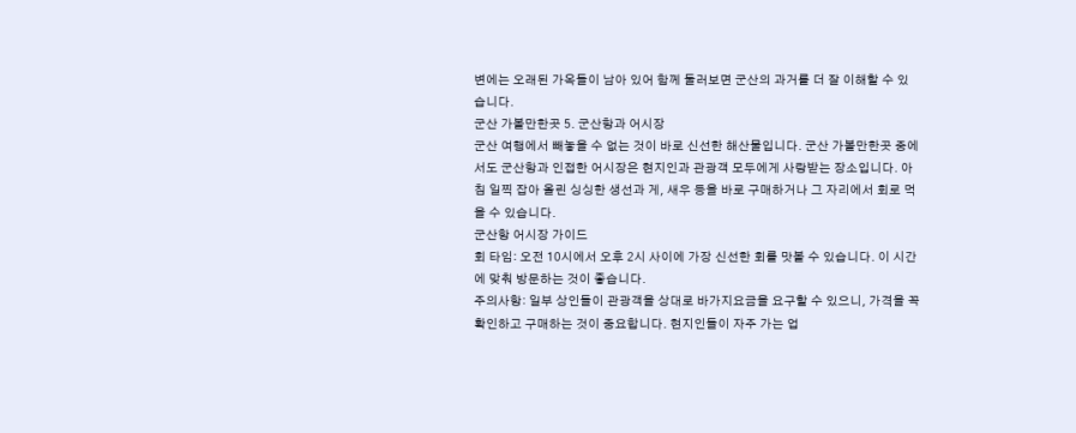변에는 오래된 가옥들이 남아 있어 함께 둘러보면 군산의 과거를 더 잘 이해할 수 있습니다.
군산 가볼만한곳 5. 군산항과 어시장
군산 여행에서 빼놓을 수 없는 것이 바로 신선한 해산물입니다. 군산 가볼만한곳 중에서도 군산항과 인접한 어시장은 현지인과 관광객 모두에게 사랑받는 장소입니다. 아침 일찍 잡아 올린 싱싱한 생선과 게, 새우 등을 바로 구매하거나 그 자리에서 회로 먹을 수 있습니다.
군산항 어시장 가이드
회 타임: 오전 10시에서 오후 2시 사이에 가장 신선한 회를 맛볼 수 있습니다. 이 시간에 맞춰 방문하는 것이 좋습니다.
주의사항: 일부 상인들이 관광객을 상대로 바가지요금을 요구할 수 있으니, 가격을 꼭 확인하고 구매하는 것이 중요합니다. 현지인들이 자주 가는 업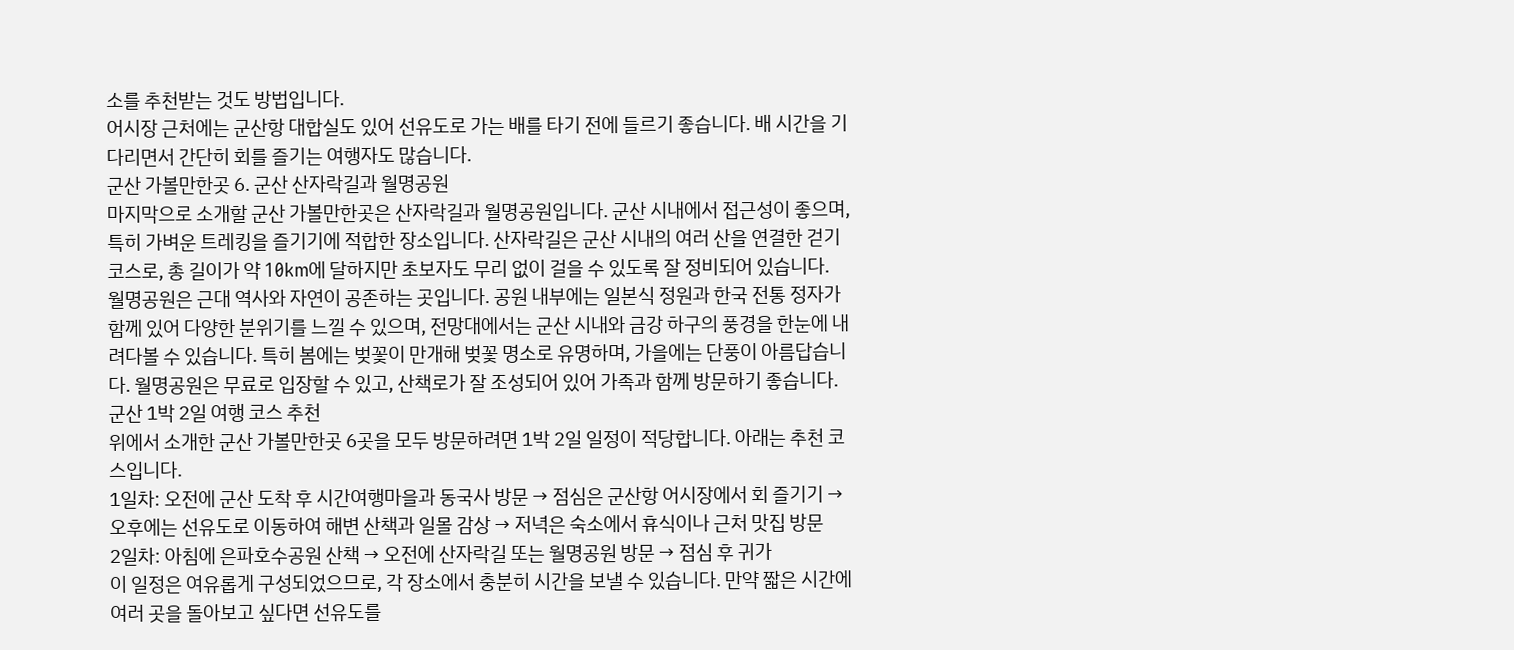소를 추천받는 것도 방법입니다.
어시장 근처에는 군산항 대합실도 있어 선유도로 가는 배를 타기 전에 들르기 좋습니다. 배 시간을 기다리면서 간단히 회를 즐기는 여행자도 많습니다.
군산 가볼만한곳 6. 군산 산자락길과 월명공원
마지막으로 소개할 군산 가볼만한곳은 산자락길과 월명공원입니다. 군산 시내에서 접근성이 좋으며, 특히 가벼운 트레킹을 즐기기에 적합한 장소입니다. 산자락길은 군산 시내의 여러 산을 연결한 걷기 코스로, 총 길이가 약 10km에 달하지만 초보자도 무리 없이 걸을 수 있도록 잘 정비되어 있습니다.
월명공원은 근대 역사와 자연이 공존하는 곳입니다. 공원 내부에는 일본식 정원과 한국 전통 정자가 함께 있어 다양한 분위기를 느낄 수 있으며, 전망대에서는 군산 시내와 금강 하구의 풍경을 한눈에 내려다볼 수 있습니다. 특히 봄에는 벚꽃이 만개해 벚꽃 명소로 유명하며, 가을에는 단풍이 아름답습니다. 월명공원은 무료로 입장할 수 있고, 산책로가 잘 조성되어 있어 가족과 함께 방문하기 좋습니다.
군산 1박 2일 여행 코스 추천
위에서 소개한 군산 가볼만한곳 6곳을 모두 방문하려면 1박 2일 일정이 적당합니다. 아래는 추천 코스입니다.
1일차: 오전에 군산 도착 후 시간여행마을과 동국사 방문 → 점심은 군산항 어시장에서 회 즐기기 → 오후에는 선유도로 이동하여 해변 산책과 일몰 감상 → 저녁은 숙소에서 휴식이나 근처 맛집 방문
2일차: 아침에 은파호수공원 산책 → 오전에 산자락길 또는 월명공원 방문 → 점심 후 귀가
이 일정은 여유롭게 구성되었으므로, 각 장소에서 충분히 시간을 보낼 수 있습니다. 만약 짧은 시간에 여러 곳을 돌아보고 싶다면 선유도를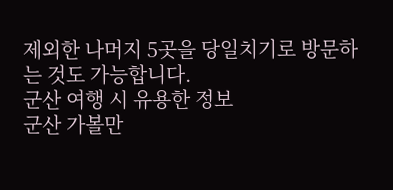제외한 나머지 5곳을 당일치기로 방문하는 것도 가능합니다.
군산 여행 시 유용한 정보
군산 가볼만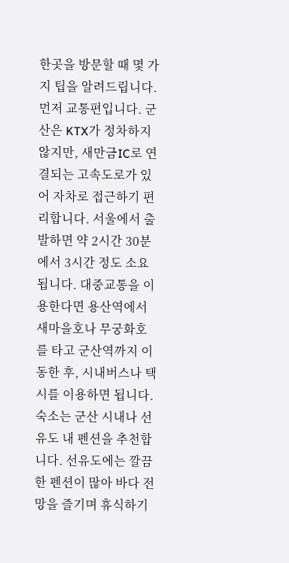한곳을 방문할 때 몇 가지 팁을 알려드립니다. 먼저 교통편입니다. 군산은 KTX가 정차하지 않지만, 새만금IC로 연결되는 고속도로가 있어 자차로 접근하기 편리합니다. 서울에서 출발하면 약 2시간 30분에서 3시간 정도 소요됩니다. 대중교통을 이용한다면 용산역에서 새마을호나 무궁화호를 타고 군산역까지 이동한 후, 시내버스나 택시를 이용하면 됩니다.
숙소는 군산 시내나 선유도 내 펜션을 추천합니다. 선유도에는 깔끔한 펜션이 많아 바다 전망을 즐기며 휴식하기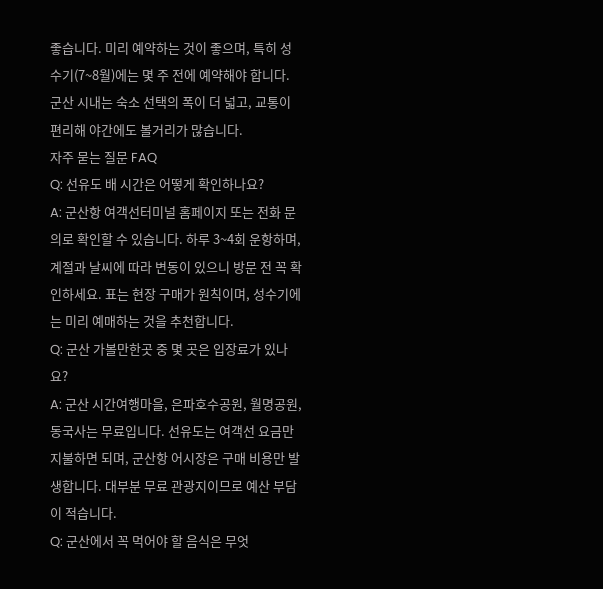좋습니다. 미리 예약하는 것이 좋으며, 특히 성수기(7~8월)에는 몇 주 전에 예약해야 합니다. 군산 시내는 숙소 선택의 폭이 더 넓고, 교통이 편리해 야간에도 볼거리가 많습니다.
자주 묻는 질문 FAQ
Q: 선유도 배 시간은 어떻게 확인하나요?
A: 군산항 여객선터미널 홈페이지 또는 전화 문의로 확인할 수 있습니다. 하루 3~4회 운항하며, 계절과 날씨에 따라 변동이 있으니 방문 전 꼭 확인하세요. 표는 현장 구매가 원칙이며, 성수기에는 미리 예매하는 것을 추천합니다.
Q: 군산 가볼만한곳 중 몇 곳은 입장료가 있나요?
A: 군산 시간여행마을, 은파호수공원, 월명공원, 동국사는 무료입니다. 선유도는 여객선 요금만 지불하면 되며, 군산항 어시장은 구매 비용만 발생합니다. 대부분 무료 관광지이므로 예산 부담이 적습니다.
Q: 군산에서 꼭 먹어야 할 음식은 무엇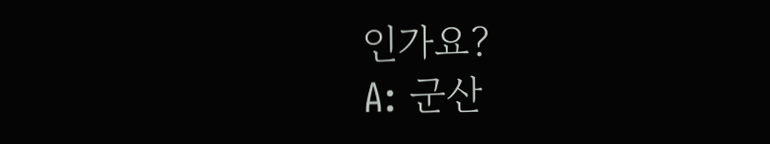인가요?
A: 군산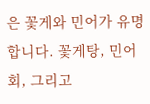은 꽃게와 민어가 유명합니다. 꽃게탕, 민어회, 그리고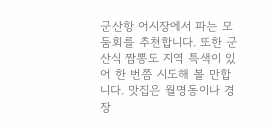군산항 어시장에서 파는 모둠회를 추천합니다. 또한 군산식 짬뽕도 지역 특색이 있어 한 번쯤 시도해 볼 만합니다. 맛집은 월명동이나 경장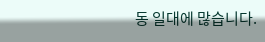동 일대에 많습니다.